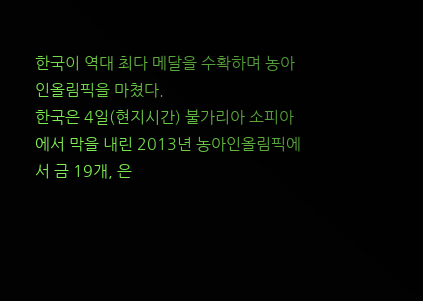한국이 역대 최다 메달을 수확하며 농아인올림픽을 마쳤다.
한국은 4일(현지시간) 불가리아 소피아에서 막을 내린 2013년 농아인올림픽에서 금 19개, 은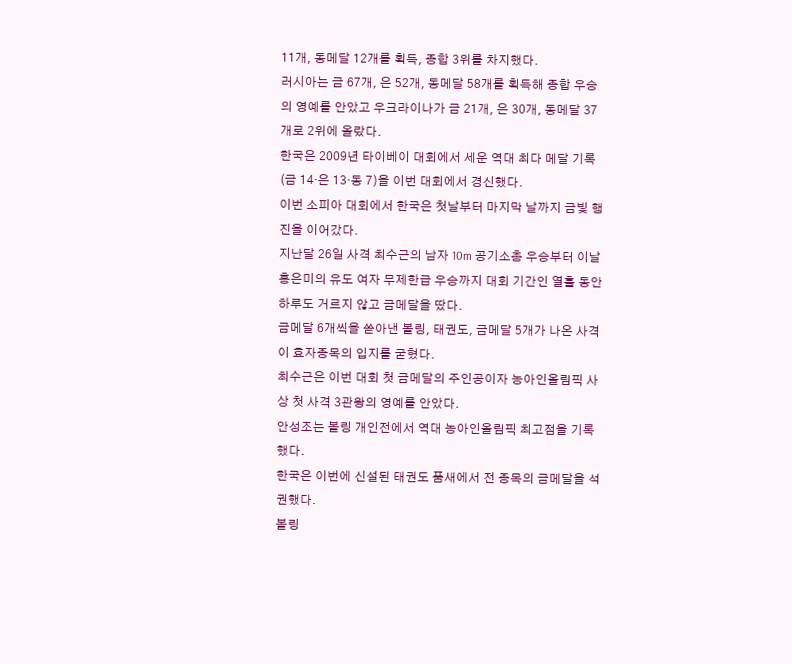11개, 동메달 12개를 획득, 종합 3위를 차지했다.
러시아는 금 67개, 은 52개, 동메달 58개를 획득해 종합 우승의 영예를 안았고 우크라이나가 금 21개, 은 30개, 동메달 37개로 2위에 올랐다.
한국은 2009년 타이베이 대회에서 세운 역대 최다 메달 기록(금 14·은 13·동 7)을 이번 대회에서 경신했다.
이번 소피아 대회에서 한국은 첫날부터 마지막 날까지 금빛 행진을 이어갔다.
지난달 26일 사격 최수근의 남자 10m 공기소총 우승부터 이날 홍은미의 유도 여자 무제한급 우승까지 대회 기간인 열흘 동안 하루도 거르지 않고 금메달을 땄다.
금메달 6개씩을 쏟아낸 볼링, 태권도, 금메달 5개가 나온 사격이 효자종목의 입지를 굳혔다.
최수근은 이번 대회 첫 금메달의 주인공이자 농아인올림픽 사상 첫 사격 3관왕의 영예를 안았다.
안성조는 볼링 개인전에서 역대 농아인올림픽 최고점을 기록했다.
한국은 이번에 신설된 태권도 품새에서 전 종목의 금메달을 석권했다.
볼링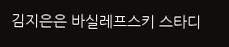김지은은 바실레프스키 스타디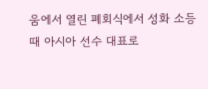움에서 열린 폐회식에서 성화 소등 때 아시아 선수 대표로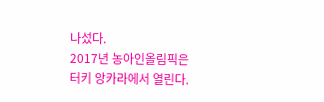나섰다.
2017년 농아인올림픽은 터키 앙카라에서 열린다.